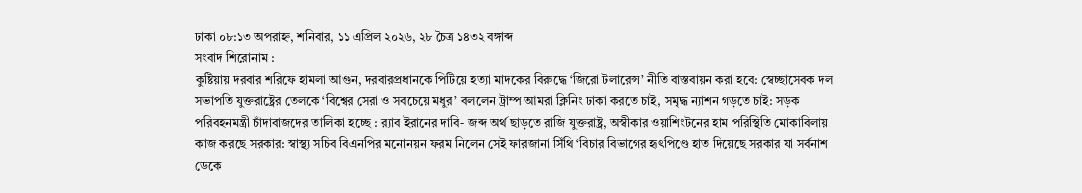ঢাকা ০৮:১৩ অপরাহ্ন, শনিবার, ১১ এপ্রিল ২০২৬, ২৮ চৈত্র ১৪৩২ বঙ্গাব্দ
সংবাদ শিরোনাম :
কুষ্টিয়ায় দরবার শরিফে হামলা আগুন, দরবারপ্রধানকে পিটিয়ে হত্যা মাদকের বিরুদ্ধে ‘জিরো টলারেন্স’ নীতি বাস্তবায়ন করা হবে: স্বেচ্ছাসেবক দল সভাপতি যুক্তরাষ্ট্রের তেলকে ‘বিশ্বের সেরা ও সবচেয়ে মধুর’ বললেন ট্রাম্প আমরা ক্লিনিং ঢাকা করতে চাই, সমৃদ্ধ ন্যাশন গড়তে চাই: সড়ক পরিবহনমন্ত্রী চাঁদাবাজদের তালিকা হচ্ছে : র‍্যাব ইরানের দাবি- জব্দ অর্থ ছাড়তে রাজি যুক্তরাষ্ট্র, অস্বীকার ওয়াশিংটনের হাম পরিস্থিতি মোকাবিলায় কাজ করছে সরকার: স্বাস্থ্য সচিব বিএনপির মনোনয়ন ফরম নিলেন সেই ফারজানা সিঁথি ‘বিচার বিভাগের হৃৎপিণ্ডে হাত দিয়েছে সরকার যা সর্বনাশ ডেকে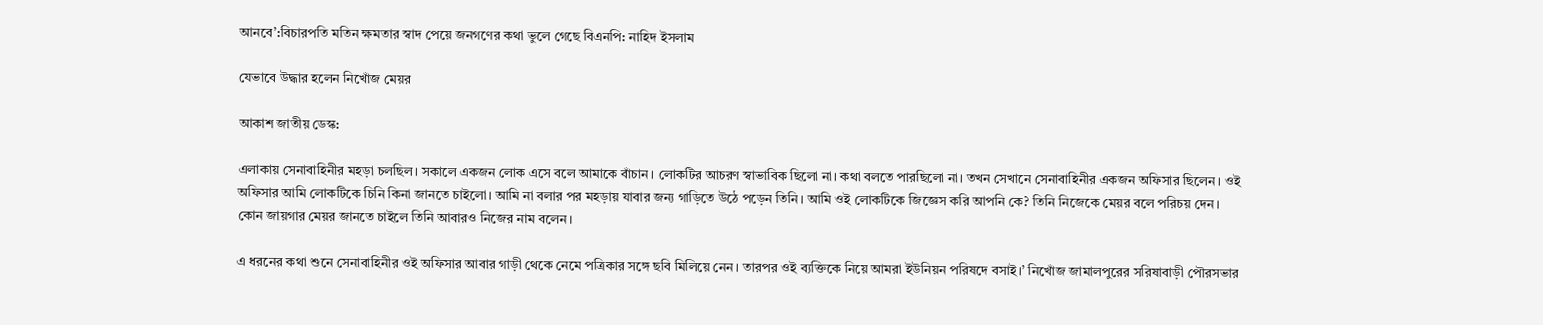আনবে’:বিচারপতি মতিন ক্ষমতার স্বাদ পেয়ে জনগণের কথা ভুলে গেছে বিএনপি: নাহিদ ইসলাম

যেভাবে উদ্ধার হলেন নিখোঁজ মেয়র

আকাশ জাতীয় ডেস্ক:

এলাকায় সেনাবাহিনীর মহড়া চলছিল। সকালে একজন লোক এসে বলে আমাকে বাঁচান। লোকটির আচরণ স্বাভাবিক ছিলো না। কথা বলতে পারছিলো না। তখন সেখানে সেনাবাহিনীর একজন অফিসার ছিলেন। ওই অফিসার আমি লোকটিকে চিনি কিনা জানতে চাইলো। আমি না বলার পর মহড়ায় যাবার জন্য গাড়িতে উঠে পড়েন তিনি। আমি ওই লোকটিকে জিজ্ঞেস করি আপনি কে? তিনি নিজেকে মেয়র বলে পরিচয় দেন। কোন জায়গার মেয়র জানতে চাইলে তিনি আবারও নিজের নাম বলেন।

এ ধরনের কথা শুনে সেনাবাহিনীর ওই অফিসার আবার গাড়ী থেকে নেমে পত্রিকার সঙ্গে ছবি মিলিয়ে নেন। তারপর ওই ব্যক্তিকে নিয়ে আমরা ইউনিয়ন পরিষদে বসাই।’ নিখোঁজ জামালপুরের সরিষাবাড়ী পৌরসভার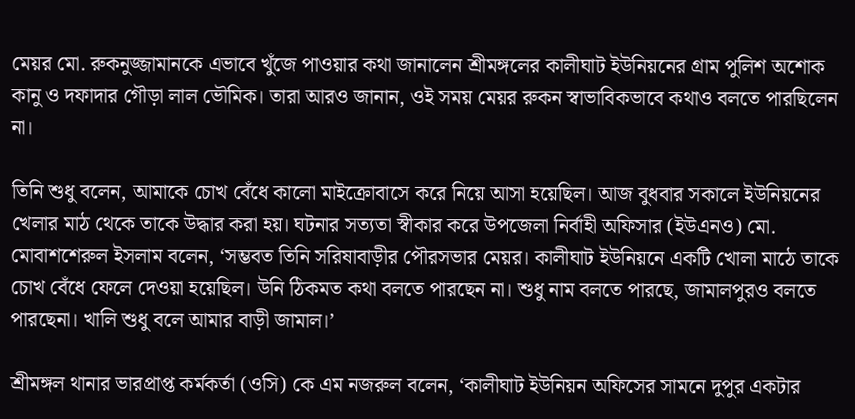মেয়র মো. রুকনুজ্জামানকে এভাবে খুঁজে পাওয়ার কথা জানালেন শ্রীমঙ্গলের কালীঘাট ইউনিয়নের গ্রাম পুলিশ অশোক কানু ও দফাদার গৌড়া লাল ভৌমিক। তারা আরও জানান, ওই সময় মেয়র রুকন স্বাভাবিকভাবে কথাও বলতে পারছিলেন না।

তিনি শুধু বলেন, আমাকে চোখ বেঁধে কালো মাইক্রোবাসে করে নিয়ে আসা হয়েছিল। আজ বুধবার সকালে ইউনিয়নের খেলার মাঠ থেকে তাকে উদ্ধার করা হয়। ঘটনার সত্যতা স্বীকার করে উপজেলা নির্বাহী অফিসার (ইউএনও) মো. মোবাশশেরুল ইসলাম বলেন, ‘সম্ভবত তিনি সরিষাবাড়ীর পৌরসভার মেয়র। কালীঘাট ইউনিয়নে একটি খোলা মাঠে তাকে চোখ বেঁধে ফেলে দেওয়া হয়েছিল। উনি ঠিকমত কথা বলতে পারছেন না। শুধু নাম বলতে পারছে, জামালপুরও বলতে পারছেনা। খালি শুধু বলে আমার বাড়ী জামাল।’

শ্রীমঙ্গল থানার ভারপ্রাপ্ত কর্মকর্তা (ওসি) কে এম নজরুল বলেন, ‘কালীঘাট ইউনিয়ন অফিসের সামনে দুপুর একটার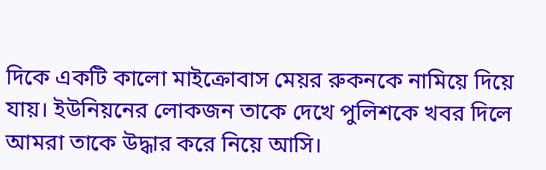দিকে একটি কালো মাইক্রোবাস মেয়র রুকনকে নামিয়ে দিয়ে যায়। ইউনিয়নের লোকজন তাকে দেখে পুলিশকে খবর দিলে আমরা তাকে উদ্ধার করে নিয়ে আসি।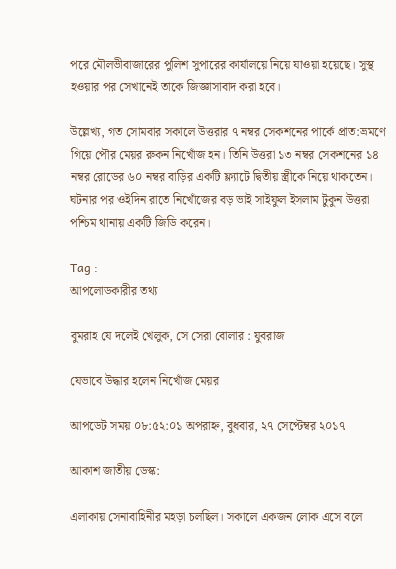পরে মৌলভীবাজারের পুলিশ সুপারের কার্যালয়ে নিয়ে যাওয়া হয়েছে। সুস্থ হওয়ার পর সেখানেই তাকে জিজ্ঞাসাবাদ করা হবে।

উল্লেখ্য, গত সোমবার সকালে উত্তরার ৭ নম্বর সেকশনের পার্কে প্রাত:ভ্রমণে গিয়ে পৌর মেয়র রুকন নিখোঁজ হন। তিনি উত্তরা ১৩ নম্বর সেকশনের ১৪ নম্বর রোডের ৬০ নম্বর বাড়ির একটি ফ্ল্যাটে দ্বিতীয় স্ত্রীকে নিয়ে থাকতেন। ঘটনার পর ওইদিন রাতে নিখোঁজের বড় ভাই সাইফুল ইসলাম টুকুন উত্তরা পশ্চিম থানায় একটি জিডি করেন।

Tag :
আপলোডকারীর তথ্য

বুমরাহ যে দলেই খেলুক, সে সেরা বোলার : যুবরাজ

যেভাবে উদ্ধার হলেন নিখোঁজ মেয়র

আপডেট সময় ০৮:৫২:০১ অপরাহ্ন, বুধবার, ২৭ সেপ্টেম্বর ২০১৭

আকাশ জাতীয় ডেস্ক:

এলাকায় সেনাবাহিনীর মহড়া চলছিল। সকালে একজন লোক এসে বলে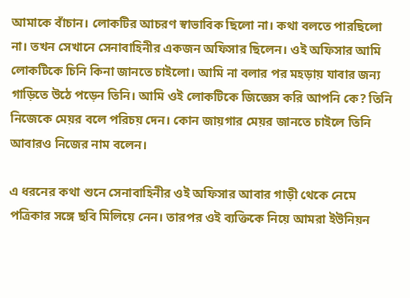আমাকে বাঁচান। লোকটির আচরণ স্বাভাবিক ছিলো না। কথা বলতে পারছিলো না। তখন সেখানে সেনাবাহিনীর একজন অফিসার ছিলেন। ওই অফিসার আমি লোকটিকে চিনি কিনা জানতে চাইলো। আমি না বলার পর মহড়ায় যাবার জন্য গাড়িতে উঠে পড়েন তিনি। আমি ওই লোকটিকে জিজ্ঞেস করি আপনি কে? তিনি নিজেকে মেয়র বলে পরিচয় দেন। কোন জায়গার মেয়র জানতে চাইলে তিনি আবারও নিজের নাম বলেন।

এ ধরনের কথা শুনে সেনাবাহিনীর ওই অফিসার আবার গাড়ী থেকে নেমে পত্রিকার সঙ্গে ছবি মিলিয়ে নেন। তারপর ওই ব্যক্তিকে নিয়ে আমরা ইউনিয়ন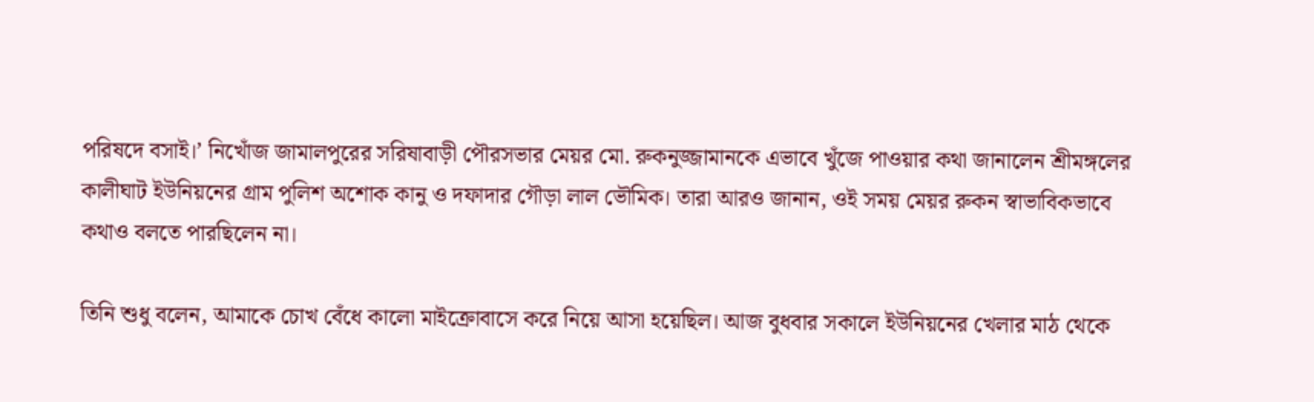পরিষদে বসাই।’ নিখোঁজ জামালপুরের সরিষাবাড়ী পৌরসভার মেয়র মো. রুকনুজ্জামানকে এভাবে খুঁজে পাওয়ার কথা জানালেন শ্রীমঙ্গলের কালীঘাট ইউনিয়নের গ্রাম পুলিশ অশোক কানু ও দফাদার গৌড়া লাল ভৌমিক। তারা আরও জানান, ওই সময় মেয়র রুকন স্বাভাবিকভাবে কথাও বলতে পারছিলেন না।

তিনি শুধু বলেন, আমাকে চোখ বেঁধে কালো মাইক্রোবাসে করে নিয়ে আসা হয়েছিল। আজ বুধবার সকালে ইউনিয়নের খেলার মাঠ থেকে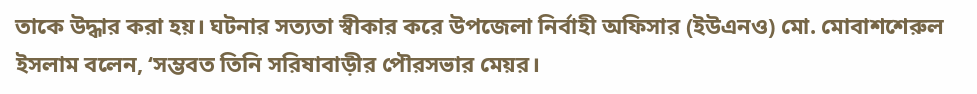তাকে উদ্ধার করা হয়। ঘটনার সত্যতা স্বীকার করে উপজেলা নির্বাহী অফিসার (ইউএনও) মো. মোবাশশেরুল ইসলাম বলেন, ‘সম্ভবত তিনি সরিষাবাড়ীর পৌরসভার মেয়র।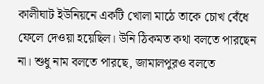কালীঘাট ইউনিয়নে একটি খোলা মাঠে তাকে চোখ বেঁধে ফেলে দেওয়া হয়েছিল। উনি ঠিকমত কথা বলতে পারছেন না। শুধু নাম বলতে পারছে, জামালপুরও বলতে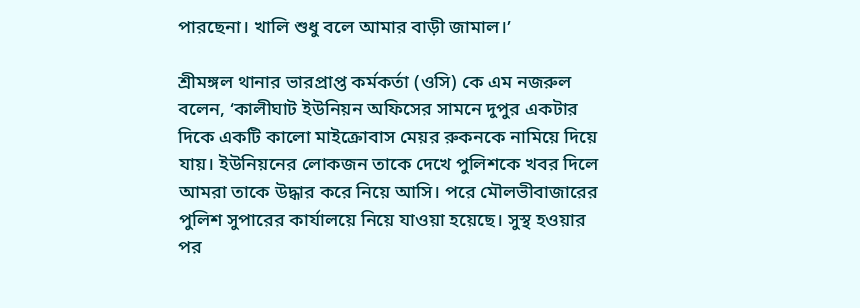পারছেনা। খালি শুধু বলে আমার বাড়ী জামাল।’

শ্রীমঙ্গল থানার ভারপ্রাপ্ত কর্মকর্তা (ওসি) কে এম নজরুল বলেন, ‘কালীঘাট ইউনিয়ন অফিসের সামনে দুপুর একটার দিকে একটি কালো মাইক্রোবাস মেয়র রুকনকে নামিয়ে দিয়ে যায়। ইউনিয়নের লোকজন তাকে দেখে পুলিশকে খবর দিলে আমরা তাকে উদ্ধার করে নিয়ে আসি। পরে মৌলভীবাজারের পুলিশ সুপারের কার্যালয়ে নিয়ে যাওয়া হয়েছে। সুস্থ হওয়ার পর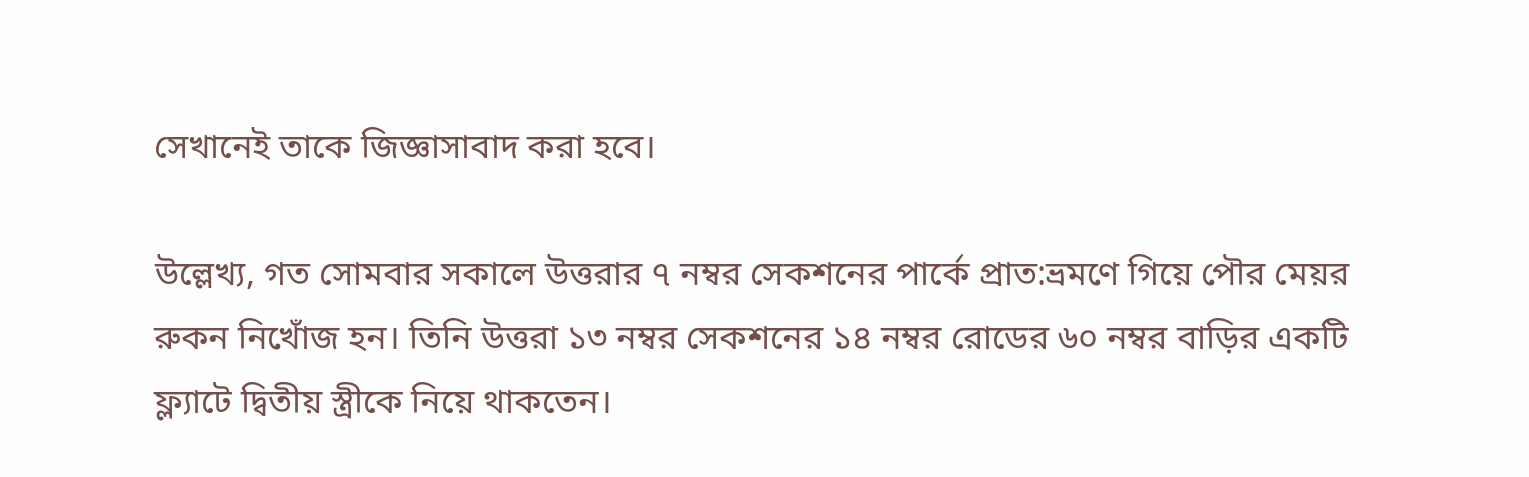সেখানেই তাকে জিজ্ঞাসাবাদ করা হবে।

উল্লেখ্য, গত সোমবার সকালে উত্তরার ৭ নম্বর সেকশনের পার্কে প্রাত:ভ্রমণে গিয়ে পৌর মেয়র রুকন নিখোঁজ হন। তিনি উত্তরা ১৩ নম্বর সেকশনের ১৪ নম্বর রোডের ৬০ নম্বর বাড়ির একটি ফ্ল্যাটে দ্বিতীয় স্ত্রীকে নিয়ে থাকতেন।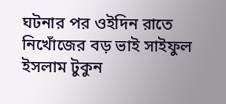ঘটনার পর ওইদিন রাতে নিখোঁজের বড় ভাই সাইফুল ইসলাম টুকুন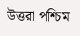উত্তরা পশ্চিম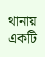থানায় একটি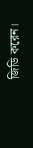জিডি করেন।